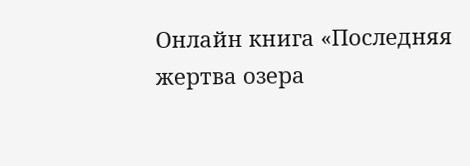Онлайн книга «Последняя жертва озера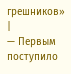грешников»
|
— Первым поступило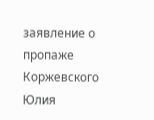заявление о пропаже Коржевского Юлия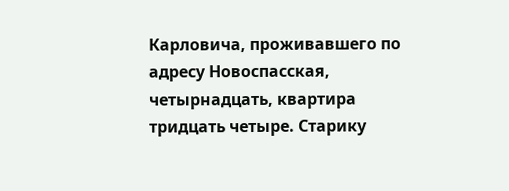Карловича, проживавшего по адресу Новоспасская, четырнадцать, квартира тридцать четыре. Старику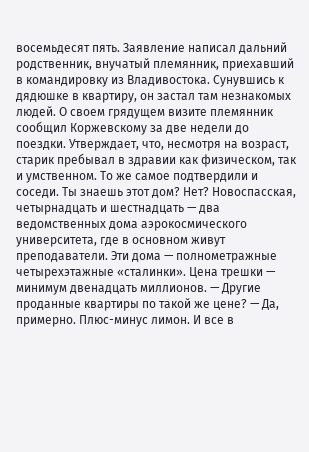восемьдесят пять. Заявление написал дальний родственник, внучатый племянник, приехавший в командировку из Владивостока. Сунувшись к дядюшке в квартиру, он застал там незнакомых людей. О своем грядущем визите племянник сообщил Коржевскому за две недели до поездки. Утверждает, что, несмотря на возраст, старик пребывал в здравии как физическом, так и умственном. То же самое подтвердили и соседи. Ты знаешь этот дом? Нет? Новоспасская, четырнадцать и шестнадцать — два ведомственных дома аэрокосмического университета, где в основном живут преподаватели. Эти дома — полнометражные четырехэтажные «сталинки». Цена трешки — минимум двенадцать миллионов. — Другие проданные квартиры по такой же цене? — Да, примерно. Плюс-минус лимон. И все в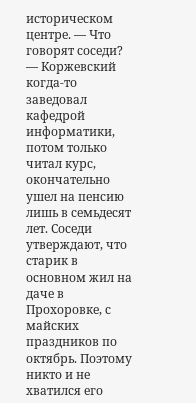историческом центре. — Что говорят соседи? — Коржевский когда-то заведовал кафедрой информатики, потом только читал курс, окончательно ушел на пенсию лишь в семьдесят лет. Соседи утверждают, что старик в основном жил на даче в Прохоровке, с майских праздников по октябрь. Поэтому никто и не хватился его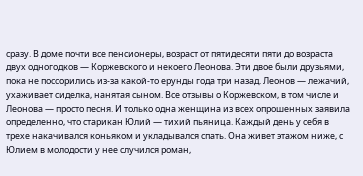сразу. В доме почти все пенсионеры, возраст от пятидесяти пяти до возраста двух одногодков — Коржевского и некоего Леонова. Эти двое были друзьями, пока не поссорились из-за какой-то ерунды года три назад. Леонов — лежачий, ухаживает сиделка, нанятая сыном. Все отзывы о Коржевском, в том числе и Леонова — просто песня. И только одна женщина из всех опрошенных заявила определенно, что старикан Юлий — тихий пьяница. Каждый день у себя в трехе накачивался коньяком и укладывался спать. Она живет этажом ниже, с Юлием в молодости у нее случился роман,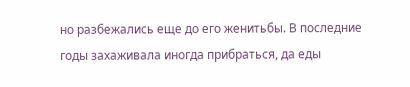но разбежались еще до его женитьбы. В последние годы захаживала иногда прибраться, да еды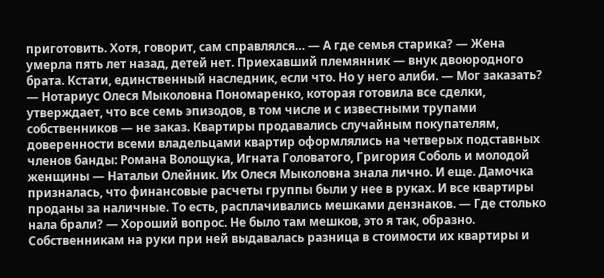приготовить. Хотя, говорит, сам справлялся… — А где семья старика? — Жена умерла пять лет назад, детей нет. Приехавший племянник — внук двоюродного брата. Кстати, единственный наследник, если что. Но у него алиби. — Мог заказать? — Нотариус Олеся Мыколовна Пономаренко, которая готовила все сделки, утверждает, что все семь эпизодов, в том числе и с известными трупами собственников — не заказ. Квартиры продавались случайным покупателям, доверенности всеми владельцами квартир оформлялись на четверых подставных членов банды: Романа Волощука, Игната Головатого, Григория Соболь и молодой женщины — Натальи Олейник. Их Олеся Мыколовна знала лично. И еще. Дамочка призналась, что финансовые расчеты группы были у нее в руках. И все квартиры проданы за наличные. То есть, расплачивались мешками дензнаков. — Где столько нала брали? — Хороший вопрос. Не было там мешков, это я так, образно. Собственникам на руки при ней выдавалась разница в стоимости их квартиры и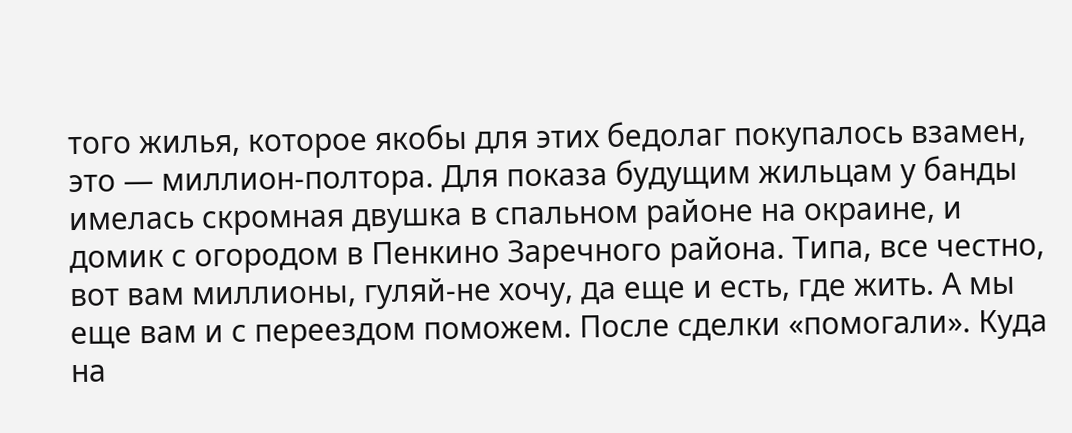того жилья, которое якобы для этих бедолаг покупалось взамен, это — миллион-полтора. Для показа будущим жильцам у банды имелась скромная двушка в спальном районе на окраине, и домик с огородом в Пенкино Заречного района. Типа, все честно, вот вам миллионы, гуляй-не хочу, да еще и есть, где жить. А мы еще вам и с переездом поможем. После сделки «помогали». Куда на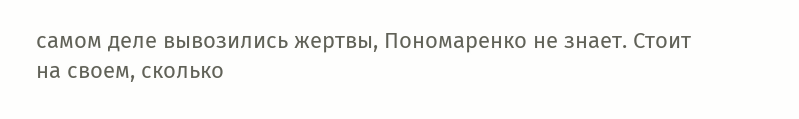самом деле вывозились жертвы, Пономаренко не знает. Стоит на своем, сколько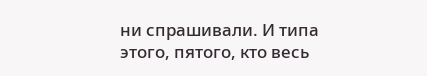ни спрашивали. И типа этого, пятого, кто весь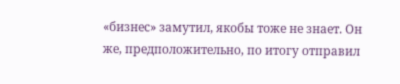«бизнес» замутил, якобы тоже не знает. Он же, предположительно, по итогу отправил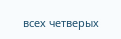всех четверых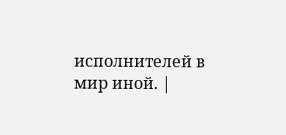исполнителей в мир иной. |